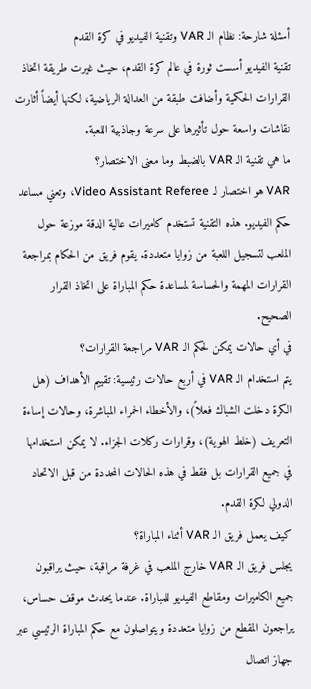أسئلة شارحة: نظام الـ VAR وتقنية الفيديو في كرة القدم
تقنية الفيديو أسست ثورة في عالم كرة القدم، حيث غيرت طريقة اتخاذ القرارات الحكمية وأضافت طبقة من العدالة الرياضية، لكنها أيضاً أثارت نقاشات واسعة حول تأثيرها على سرعة وجاذبية اللعبة.
ما هي تقنية الـ VAR بالضبط وما معنى الاختصار؟
VAR هو اختصار لـ Video Assistant Referee، وتعني مساعد حكم الفيديو. هذه التقنية تستخدم كاميرات عالية الدقة موزعة حول الملعب لتسجيل اللعبة من زوايا متعددة. يقوم فريق من الحكام بمراجعة القرارات المهمة والحساسة لمساعدة حكم المباراة على اتخاذ القرار الصحيح.
في أي حالات يمكن لحكم الـ VAR مراجعة القرارات؟
يتم استخدام الـ VAR في أربع حالات رئيسية: تقييم الأهداف (هل الكرة دخلت الشباك فعلاً)، والأخطاء الحمراء المباشرة، وحالات إساءة التعريف (خلط الهوية)، وقرارات ركلات الجزاء. لا يمكن استخدامها في جميع القرارات بل فقط في هذه الحالات المحددة من قبل الاتحاد الدولي لكرة القدم.
كيف يعمل فريق الـ VAR أثناء المباراة؟
يجلس فريق الـ VAR خارج الملعب في غرفة مراقبة، حيث يراقبون جميع الكاميرات ومقاطع الفيديو للمباراة. عندما يحدث موقف حساس، يراجعون المقطع من زوايا متعددة ويتواصلون مع حكم المباراة الرئيسي عبر جهاز اتصال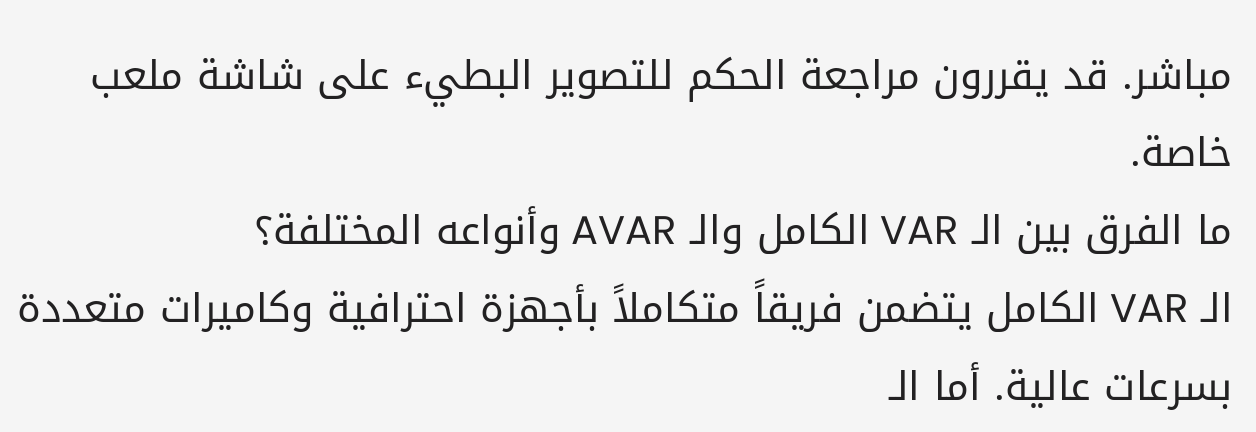مباشر. قد يقررون مراجعة الحكم للتصوير البطيء على شاشة ملعب خاصة.
ما الفرق بين الـ VAR الكامل والـ AVAR وأنواعه المختلفة؟
الـ VAR الكامل يتضمن فريقاً متكاملاً بأجهزة احترافية وكاميرات متعددة بسرعات عالية. أما الـ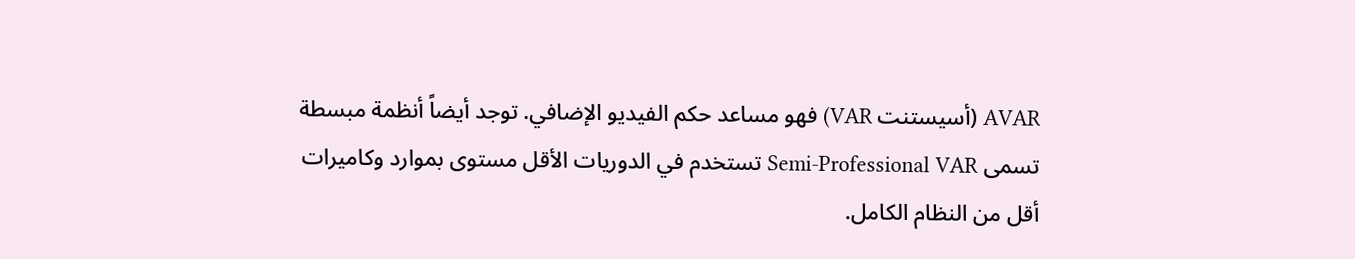AVAR (أسيستنت VAR) فهو مساعد حكم الفيديو الإضافي. توجد أيضاً أنظمة مبسطة تسمى Semi-Professional VAR تستخدم في الدوريات الأقل مستوى بموارد وكاميرات أقل من النظام الكامل.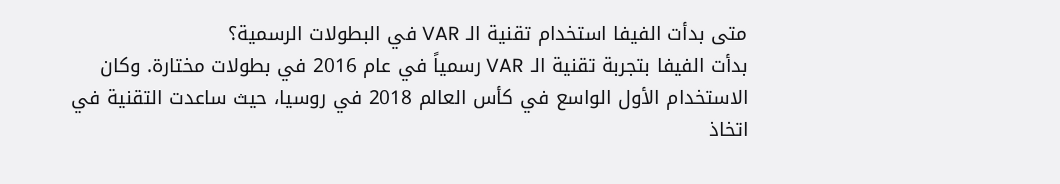متى بدأت الفيفا استخدام تقنية الـ VAR في البطولات الرسمية؟
بدأت الفيفا بتجربة تقنية الـ VAR رسمياً في عام 2016 في بطولات مختارة. وكان الاستخدام الأول الواسع في كأس العالم 2018 في روسيا، حيث ساعدت التقنية في اتخاذ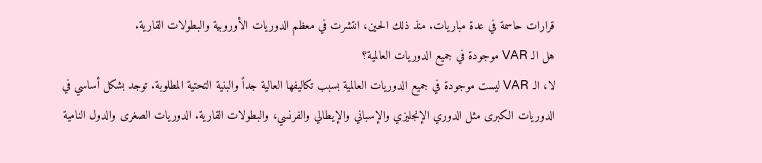قرارات حاسمة في عدة مباريات. منذ ذلك الحين، انتشرت في معظم الدوريات الأوروبية والبطولات القارية.
هل الـ VAR موجودة في جميع الدوريات العالمية؟
لا، الـ VAR ليست موجودة في جميع الدوريات العالمية بسبب تكاليفها العالية جداً والبنية التحتية المطلوبة. توجد بشكل أساسي في الدوريات الكبرى مثل الدوري الإنجليزي والإسباني والإيطالي والفرنسي، والبطولات القارية. الدوريات الصغرى والدول النامية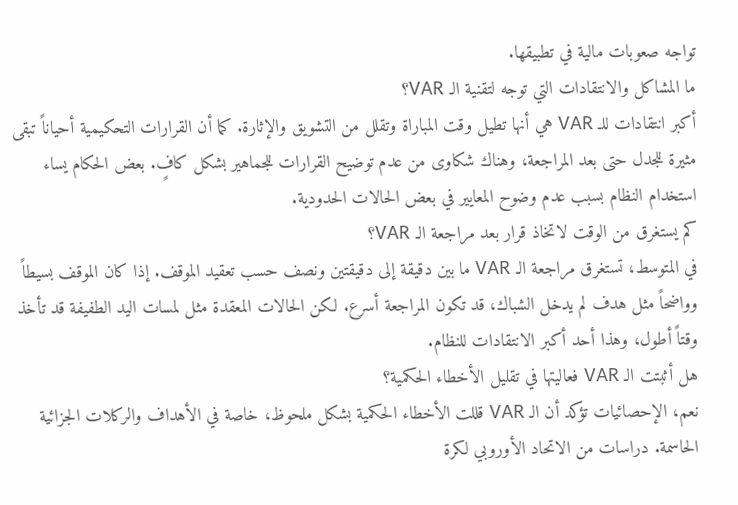تواجه صعوبات مالية في تطبيقها.
ما المشاكل والانتقادات التي توجه لتقنية الـ VAR؟
أكبر انتقادات للـ VAR هي أنها تطيل وقت المباراة وتقلل من التشويق والإثارة. كما أن القرارات التحكيمية أحياناً تبقى مثيرة للجدل حتى بعد المراجعة، وهناك شكاوى من عدم توضيح القرارات للجماهير بشكل كافٍ. بعض الحكام يساء استخدام النظام بسبب عدم وضوح المعايير في بعض الحالات الحدودية.
كم يستغرق من الوقت لاتخاذ قرار بعد مراجعة الـ VAR؟
في المتوسط، تستغرق مراجعة الـ VAR ما بين دقيقة إلى دقيقتين ونصف حسب تعقيد الموقف. إذا كان الموقف بسيطاً وواضحاً مثل هدف لم يدخل الشباك، قد تكون المراجعة أسرع. لكن الحالات المعقدة مثل لمسات اليد الطفيفة قد تأخذ وقتاً أطول، وهذا أحد أكبر الانتقادات للنظام.
هل أثبتت الـ VAR فعاليتها في تقليل الأخطاء الحكمية؟
نعم، الإحصائيات تؤكد أن الـ VAR قللت الأخطاء الحكمية بشكل ملحوظ، خاصة في الأهداف والركلات الجزائية الحاسمة. دراسات من الاتحاد الأوروبي لكرة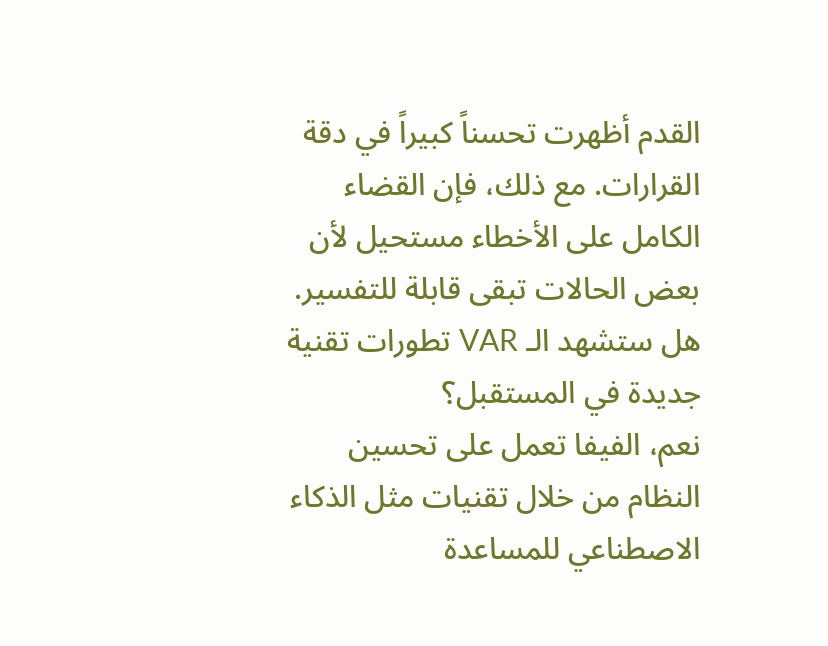القدم أظهرت تحسناً كبيراً في دقة القرارات. مع ذلك، فإن القضاء الكامل على الأخطاء مستحيل لأن بعض الحالات تبقى قابلة للتفسير.
هل ستشهد الـ VAR تطورات تقنية جديدة في المستقبل؟
نعم، الفيفا تعمل على تحسين النظام من خلال تقنيات مثل الذكاء الاصطناعي للمساعدة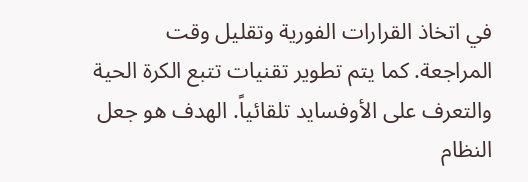في اتخاذ القرارات الفورية وتقليل وقت المراجعة. كما يتم تطوير تقنيات تتبع الكرة الحية والتعرف على الأوفسايد تلقائياً. الهدف هو جعل النظام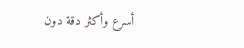أسرع وأكثر دقة دون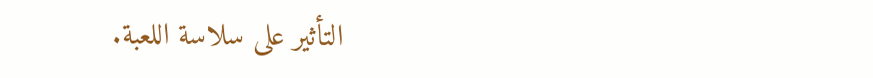التأثير على سلاسة اللعبة.